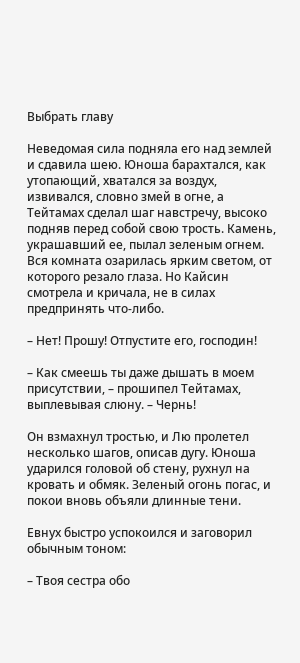Выбрать главу

Неведомая сила подняла его над землей и сдавила шею. Юноша барахтался, как утопающий, хватался за воздух, извивался, словно змей в огне, а Тейтамах сделал шаг навстречу, высоко подняв перед собой свою трость. Камень, украшавший ее, пылал зеленым огнем. Вся комната озарилась ярким светом, от которого резало глаза. Но Кайсин смотрела и кричала, не в силах предпринять что-либо.

– Нет! Прошу! Отпустите его, господин!

– Как смеешь ты даже дышать в моем присутствии, – прошипел Тейтамах, выплевывая слюну. – Чернь!

Он взмахнул тростью, и Лю пролетел несколько шагов, описав дугу. Юноша ударился головой об стену, рухнул на кровать и обмяк. Зеленый огонь погас, и покои вновь объяли длинные тени.

Евнух быстро успокоился и заговорил обычным тоном:

– Твоя сестра обо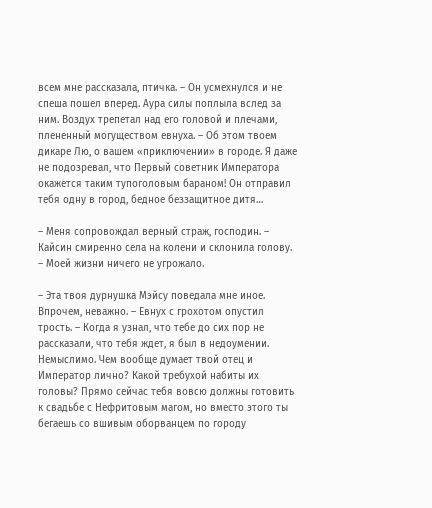всем мне рассказала, птичка. – Он усмехнулся и не спеша пошел вперед. Аура силы поплыла вслед за ним. Воздух трепетал над его головой и плечами, плененный могуществом евнуха. – Об этом твоем дикаре Лю, о вашем «приключении» в городе. Я даже не подозревал, что Первый советник Императора окажется таким тупоголовым бараном! Он отправил тебя одну в город, бедное беззащитное дитя…

– Меня сопровождал верный страж, господин. – Кайсин смиренно села на колени и склонила голову. – Моей жизни ничего не угрожало.

– Эта твоя дурнушка Мэйсу поведала мне иное. Впрочем, неважно. – Евнух с грохотом опустил трость. – Когда я узнал, что тебе до сих пор не рассказали, что тебя ждет, я был в недоумении. Немыслимо. Чем вообще думает твой отец и Император лично? Какой требухой набиты их головы? Прямо сейчас тебя вовсю должны готовить к свадьбе с Нефритовым магом, но вместо этого ты бегаешь со вшивым оборванцем по городу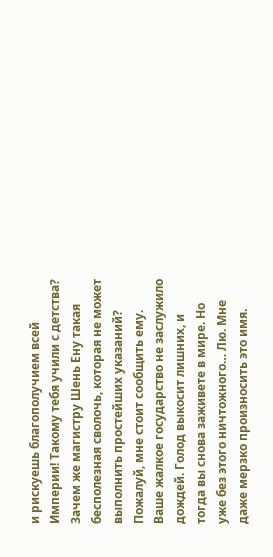и рискуешь благополучием всей Империи! Такому тебя учили с детства? Зачем же магистру Шень Ену такая бесполезная сволочь, которая не может выполнить простейших указаний? Пожалуй, мне стоит сообщить ему. Ваше жалкое государство не заслужило дождей. Голод выкосит лишних, и тогда вы снова заживете в мире. Но уже без этого ничтожного… Лю. Мне даже мерзко произносить это имя.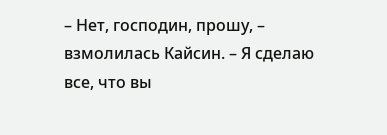– Нет, господин, прошу, – взмолилась Кайсин. – Я сделаю все, что вы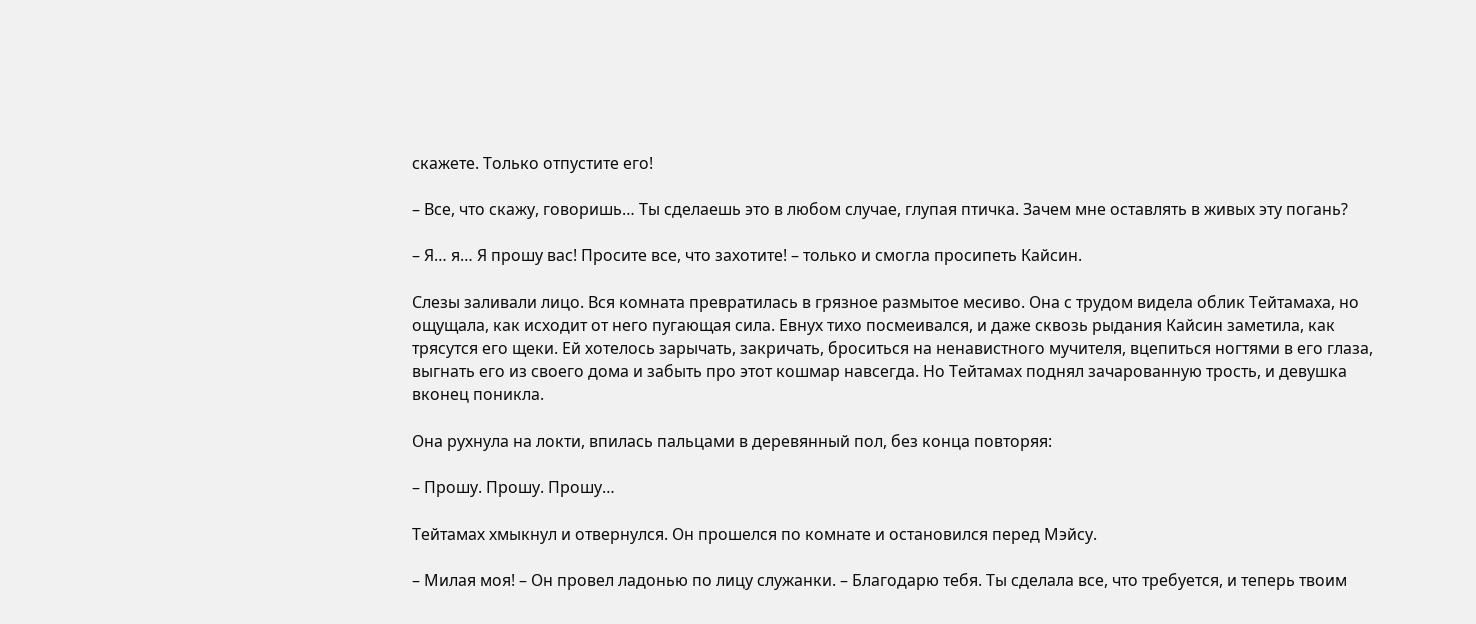скажете. Только отпустите его!

– Все, что скажу, говоришь… Ты сделаешь это в любом случае, глупая птичка. Зачем мне оставлять в живых эту погань?

– Я… я… Я прошу вас! Просите все, что захотите! – только и смогла просипеть Кайсин.

Слезы заливали лицо. Вся комната превратилась в грязное размытое месиво. Она с трудом видела облик Тейтамаха, но ощущала, как исходит от него пугающая сила. Евнух тихо посмеивался, и даже сквозь рыдания Кайсин заметила, как трясутся его щеки. Ей хотелось зарычать, закричать, броситься на ненавистного мучителя, вцепиться ногтями в его глаза, выгнать его из своего дома и забыть про этот кошмар навсегда. Но Тейтамах поднял зачарованную трость, и девушка вконец поникла.

Она рухнула на локти, впилась пальцами в деревянный пол, без конца повторяя:

– Прошу. Прошу. Прошу…

Тейтамах хмыкнул и отвернулся. Он прошелся по комнате и остановился перед Мэйсу.

– Милая моя! – Он провел ладонью по лицу служанки. – Благодарю тебя. Ты сделала все, что требуется, и теперь твоим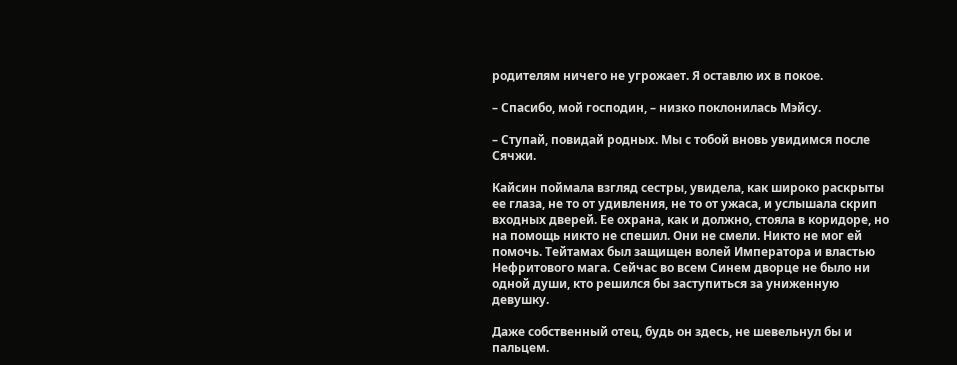родителям ничего не угрожает. Я оставлю их в покое.

– Спасибо, мой господин, – низко поклонилась Мэйсу.

– Ступай, повидай родных. Мы с тобой вновь увидимся после Сячжи.

Кайсин поймала взгляд сестры, увидела, как широко раскрыты ее глаза, не то от удивления, не то от ужаса, и услышала скрип входных дверей. Ее охрана, как и должно, стояла в коридоре, но на помощь никто не спешил. Они не смели. Никто не мог ей помочь. Тейтамах был защищен волей Императора и властью Нефритового мага. Сейчас во всем Синем дворце не было ни одной души, кто решился бы заступиться за униженную девушку.

Даже собственный отец, будь он здесь, не шевельнул бы и пальцем.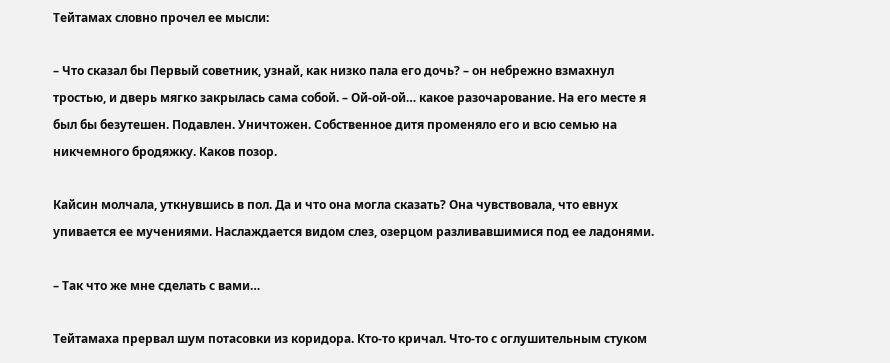Тейтамах словно прочел ее мысли:

– Что сказал бы Первый советник, узнай, как низко пала его дочь? – он небрежно взмахнул тростью, и дверь мягко закрылась сама собой. – Ой-ой-ой… какое разочарование. На его месте я был бы безутешен. Подавлен. Уничтожен. Собственное дитя променяло его и всю семью на никчемного бродяжку. Каков позор.

Кайсин молчала, уткнувшись в пол. Да и что она могла сказать? Она чувствовала, что евнух упивается ее мучениями. Наслаждается видом слез, озерцом разливавшимися под ее ладонями.

– Так что же мне сделать с вами…

Тейтамаха прервал шум потасовки из коридора. Кто-то кричал. Что-то с оглушительным стуком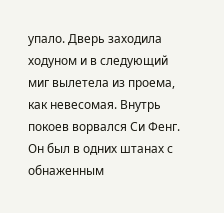упало. Дверь заходила ходуном и в следующий миг вылетела из проема, как невесомая. Внутрь покоев ворвался Си Фенг. Он был в одних штанах с обнаженным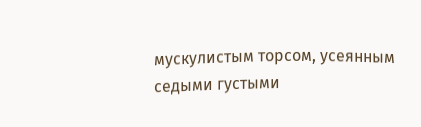мускулистым торсом, усеянным седыми густыми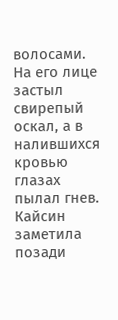волосами. На его лице застыл свирепый оскал, а в налившихся кровью глазах пылал гнев. Кайсин заметила позади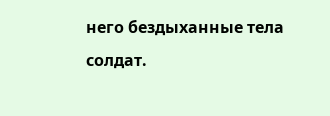него бездыханные тела солдат.